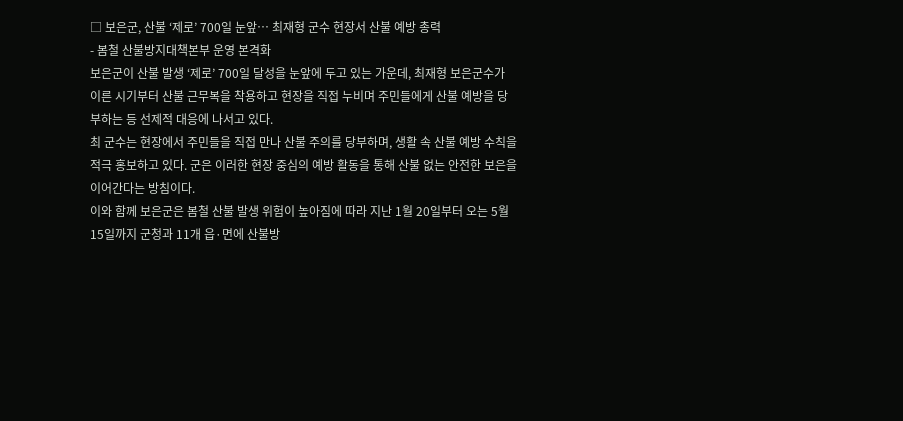□ 보은군, 산불 ‘제로’ 700일 눈앞… 최재형 군수 현장서 산불 예방 총력
- 봄철 산불방지대책본부 운영 본격화
보은군이 산불 발생 ‘제로’ 700일 달성을 눈앞에 두고 있는 가운데, 최재형 보은군수가 이른 시기부터 산불 근무복을 착용하고 현장을 직접 누비며 주민들에게 산불 예방을 당부하는 등 선제적 대응에 나서고 있다.
최 군수는 현장에서 주민들을 직접 만나 산불 주의를 당부하며, 생활 속 산불 예방 수칙을 적극 홍보하고 있다. 군은 이러한 현장 중심의 예방 활동을 통해 산불 없는 안전한 보은을 이어간다는 방침이다.
이와 함께 보은군은 봄철 산불 발생 위험이 높아짐에 따라 지난 1월 20일부터 오는 5월 15일까지 군청과 11개 읍·면에 산불방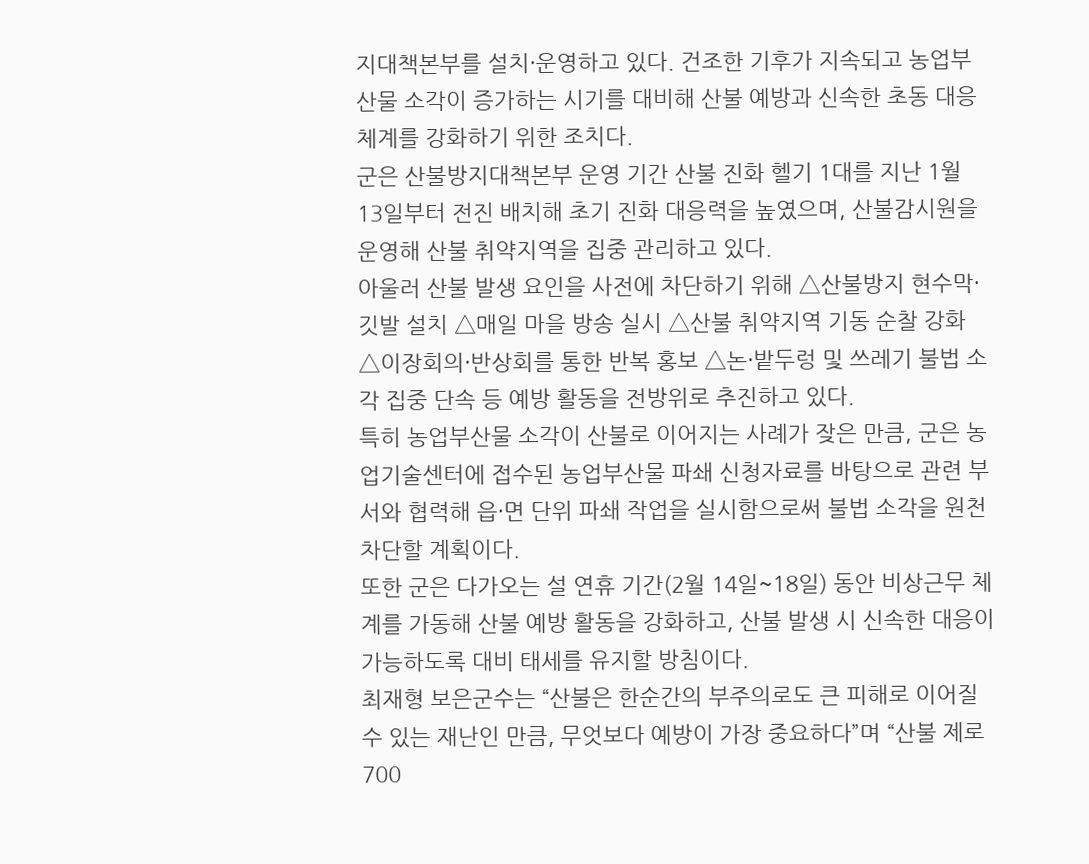지대책본부를 설치·운영하고 있다. 건조한 기후가 지속되고 농업부산물 소각이 증가하는 시기를 대비해 산불 예방과 신속한 초동 대응 체계를 강화하기 위한 조치다.
군은 산불방지대책본부 운영 기간 산불 진화 헬기 1대를 지난 1월 13일부터 전진 배치해 초기 진화 대응력을 높였으며, 산불감시원을 운영해 산불 취약지역을 집중 관리하고 있다.
아울러 산불 발생 요인을 사전에 차단하기 위해 △산불방지 현수막·깃발 설치 △매일 마을 방송 실시 △산불 취약지역 기동 순찰 강화 △이장회의·반상회를 통한 반복 홍보 △논·밭두렁 및 쓰레기 불법 소각 집중 단속 등 예방 활동을 전방위로 추진하고 있다.
특히 농업부산물 소각이 산불로 이어지는 사례가 잦은 만큼, 군은 농업기술센터에 접수된 농업부산물 파쇄 신청자료를 바탕으로 관련 부서와 협력해 읍·면 단위 파쇄 작업을 실시함으로써 불법 소각을 원천 차단할 계획이다.
또한 군은 다가오는 설 연휴 기간(2월 14일~18일) 동안 비상근무 체계를 가동해 산불 예방 활동을 강화하고, 산불 발생 시 신속한 대응이 가능하도록 대비 태세를 유지할 방침이다.
최재형 보은군수는 “산불은 한순간의 부주의로도 큰 피해로 이어질 수 있는 재난인 만큼, 무엇보다 예방이 가장 중요하다”며 “산불 제로 700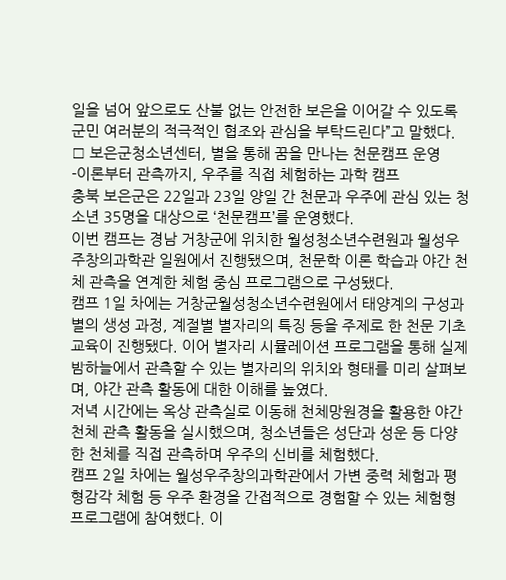일을 넘어 앞으로도 산불 없는 안전한 보은을 이어갈 수 있도록 군민 여러분의 적극적인 협조와 관심을 부탁드린다”고 말했다.
□ 보은군청소년센터, 별을 통해 꿈을 만나는 천문캠프 운영
-이론부터 관측까지, 우주를 직접 체험하는 과학 캠프
충북 보은군은 22일과 23일 양일 간 천문과 우주에 관심 있는 청소년 35명을 대상으로 ‘천문캠프’를 운영했다.
이번 캠프는 경남 거창군에 위치한 월성청소년수련원과 월성우주창의과학관 일원에서 진행됐으며, 천문학 이론 학습과 야간 천체 관측을 연계한 체험 중심 프로그램으로 구성됐다.
캠프 1일 차에는 거창군월성청소년수련원에서 태양계의 구성과 별의 생성 과정, 계절별 별자리의 특징 등을 주제로 한 천문 기초 교육이 진행됐다. 이어 별자리 시뮬레이션 프로그램을 통해 실제 밤하늘에서 관측할 수 있는 별자리의 위치와 형태를 미리 살펴보며, 야간 관측 활동에 대한 이해를 높였다.
저녁 시간에는 옥상 관측실로 이동해 천체망원경을 활용한 야간 천체 관측 활동을 실시했으며, 청소년들은 성단과 성운 등 다양한 천체를 직접 관측하며 우주의 신비를 체험했다.
캠프 2일 차에는 월성우주창의과학관에서 가변 중력 체험과 평형감각 체험 등 우주 환경을 간접적으로 경험할 수 있는 체험형 프로그램에 참여했다. 이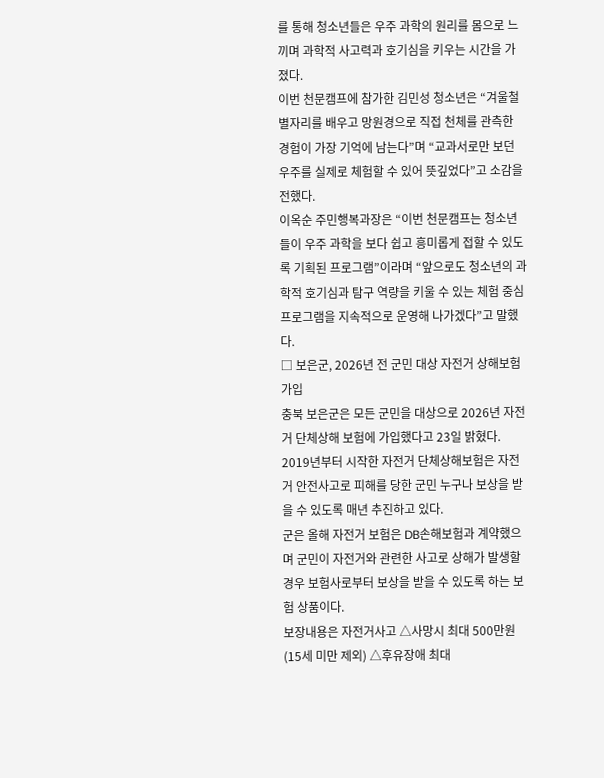를 통해 청소년들은 우주 과학의 원리를 몸으로 느끼며 과학적 사고력과 호기심을 키우는 시간을 가졌다.
이번 천문캠프에 참가한 김민성 청소년은 “겨울철 별자리를 배우고 망원경으로 직접 천체를 관측한 경험이 가장 기억에 남는다”며 “교과서로만 보던 우주를 실제로 체험할 수 있어 뜻깊었다”고 소감을 전했다.
이옥순 주민행복과장은 “이번 천문캠프는 청소년들이 우주 과학을 보다 쉽고 흥미롭게 접할 수 있도록 기획된 프로그램”이라며 “앞으로도 청소년의 과학적 호기심과 탐구 역량을 키울 수 있는 체험 중심 프로그램을 지속적으로 운영해 나가겠다”고 말했다.
□ 보은군, 2026년 전 군민 대상 자전거 상해보험 가입
충북 보은군은 모든 군민을 대상으로 2026년 자전거 단체상해 보험에 가입했다고 23일 밝혔다.
2019년부터 시작한 자전거 단체상해보험은 자전거 안전사고로 피해를 당한 군민 누구나 보상을 받을 수 있도록 매년 추진하고 있다.
군은 올해 자전거 보험은 DB손해보험과 계약했으며 군민이 자전거와 관련한 사고로 상해가 발생할 경우 보험사로부터 보상을 받을 수 있도록 하는 보험 상품이다.
보장내용은 자전거사고 △사망시 최대 500만원(15세 미만 제외) △후유장애 최대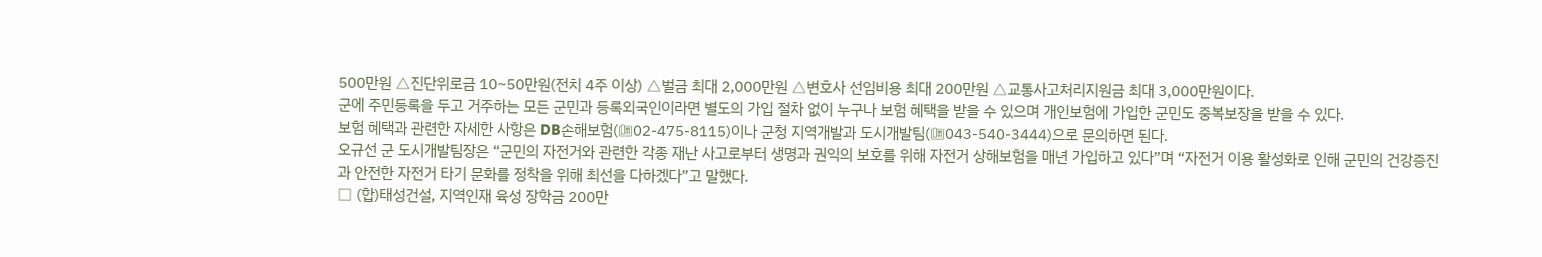500만원 △진단위로금 10~50만원(전치 4주 이상) △벌금 최대 2,000만원 △변호사 선임비용 최대 200만원 △교통사고처리지원금 최대 3,000만원이다.
군에 주민등록을 두고 거주하는 모든 군민과 등록외국인이라면 별도의 가입 절차 없이 누구나 보험 혜택을 받을 수 있으며 개인보험에 가입한 군민도 중복보장을 받을 수 있다.
보험 혜택과 관련한 자세한 사항은 DB손해보험(☏02-475-8115)이나 군청 지역개발과 도시개발팀(☏043-540-3444)으로 문의하면 된다.
오규선 군 도시개발팀장은 “군민의 자전거와 관련한 각종 재난 사고로부터 생명과 권익의 보호를 위해 자전거 상해보험을 매년 가입하고 있다”며 “자전거 이용 활성화로 인해 군민의 건강증진과 안전한 자전거 타기 문화를 정착을 위해 최선을 다하겠다”고 말했다.
□ (합)태성건설, 지역인재 육성 장학금 200만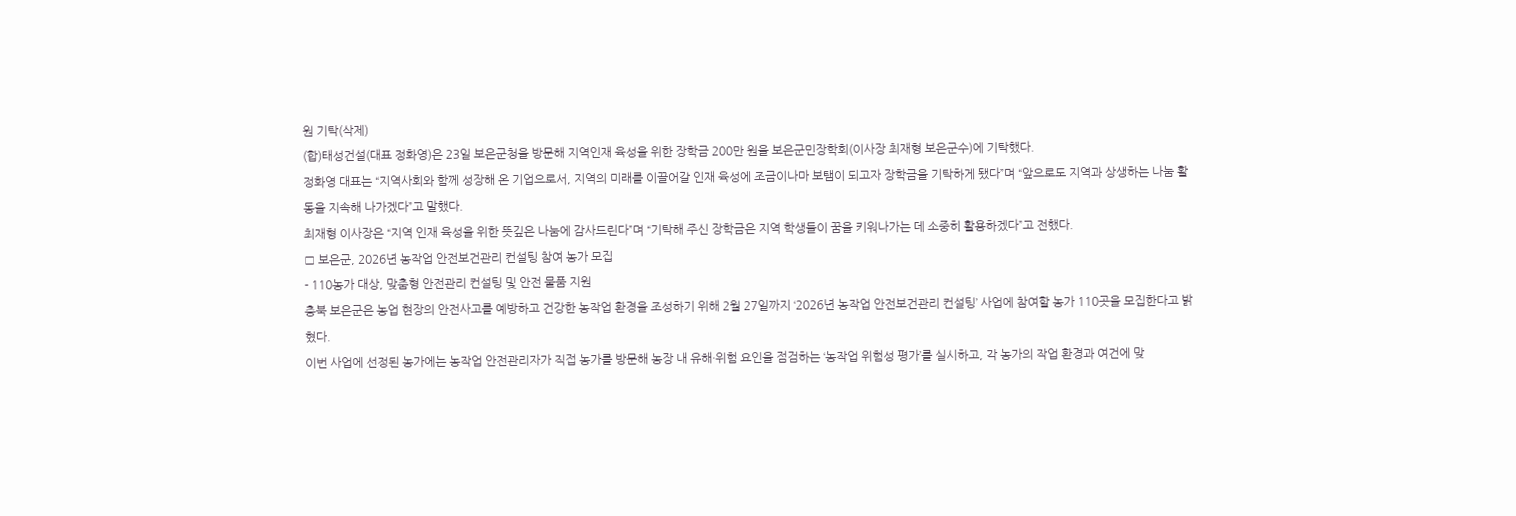원 기탁(삭제)
(합)태성건설(대표 정화영)은 23일 보은군청을 방문해 지역인재 육성을 위한 장학금 200만 원을 보은군민장학회(이사장 최재형 보은군수)에 기탁했다.
정화영 대표는 “지역사회와 함께 성장해 온 기업으로서, 지역의 미래를 이끌어갈 인재 육성에 조금이나마 보탬이 되고자 장학금을 기탁하게 됐다”며 “앞으로도 지역과 상생하는 나눔 활동을 지속해 나가겠다”고 말했다.
최재형 이사장은 “지역 인재 육성을 위한 뜻깊은 나눔에 감사드린다”며 “기탁해 주신 장학금은 지역 학생들이 꿈을 키워나가는 데 소중히 활용하겠다”고 전했다.
□ 보은군, 2026년 농작업 안전보건관리 컨설팅 참여 농가 모집
- 110농가 대상, 맞춤형 안전관리 컨설팅 및 안전 물품 지원
충북 보은군은 농업 현장의 안전사고를 예방하고 건강한 농작업 환경을 조성하기 위해 2월 27일까지 ‘2026년 농작업 안전보건관리 컨설팅’ 사업에 참여할 농가 110곳을 모집한다고 밝혔다.
이번 사업에 선정된 농가에는 농작업 안전관리자가 직접 농가를 방문해 농장 내 유해·위험 요인을 점검하는 ‘농작업 위험성 평가’를 실시하고, 각 농가의 작업 환경과 여건에 맞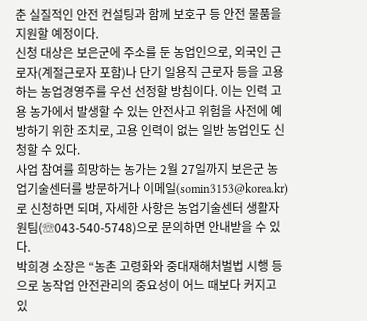춘 실질적인 안전 컨설팅과 함께 보호구 등 안전 물품을 지원할 예정이다.
신청 대상은 보은군에 주소를 둔 농업인으로, 외국인 근로자(계절근로자 포함)나 단기 일용직 근로자 등을 고용하는 농업경영주를 우선 선정할 방침이다. 이는 인력 고용 농가에서 발생할 수 있는 안전사고 위험을 사전에 예방하기 위한 조치로, 고용 인력이 없는 일반 농업인도 신청할 수 있다.
사업 참여를 희망하는 농가는 2월 27일까지 보은군 농업기술센터를 방문하거나 이메일(somin3153@korea.kr)로 신청하면 되며, 자세한 사항은 농업기술센터 생활자원팀(☏043-540-5748)으로 문의하면 안내받을 수 있다.
박희경 소장은 “농촌 고령화와 중대재해처벌법 시행 등으로 농작업 안전관리의 중요성이 어느 때보다 커지고 있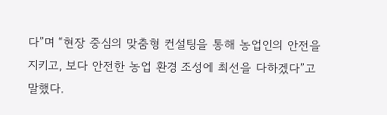다”며 “현장 중심의 맞춤형 컨설팅을 통해 농업인의 안전을 지키고, 보다 안전한 농업 환경 조성에 최선을 다하겠다”고 말했다.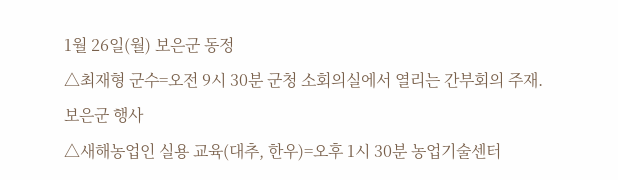1월 26일(월) 보은군 동정
△최재형 군수=오전 9시 30분 군청 소회의실에서 열리는 간부회의 주재.
보은군 행사
△새해농업인 실용 교육(대추, 한우)=오후 1시 30분 농업기술센터